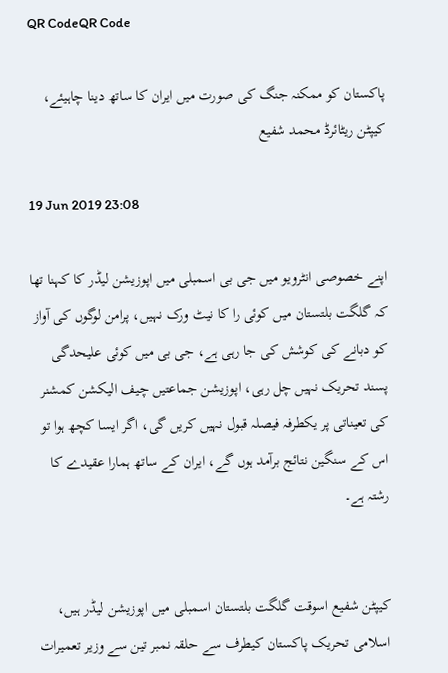QR CodeQR Code

پاکستان کو ممکنہ جنگ کی صورت میں ایران کا ساتھ دینا چاہیئے، کیپٹن ریٹائرڈ محمد شفیع

19 Jun 2019 23:08

اپنے خصوصی انٹرویو میں جی بی اسمبلی میں اپوزیشن لیڈر کا کہنا تھا کہ گلگت بلتستان میں کوئی را کا نیٹ ورک نہیں، پرامن لوگوں کی آواز کو دبانے کی کوشش کی جا رہی ہے، جی بی میں کوئی علیحدگی پسند تحریک نہیں چل رہی، اپوزیشن جماعتیں چیف الیکشن کمشنر کی تعیناتی پر یکطرفہ فیصلہ قبول نہیں کریں گی، اگر ایسا کچھ ہوا تو اس کے سنگین نتائج برآمد ہوں گے، ایران کے ساتھ ہمارا عقیدے کا رشتہ ہے۔


کیپٹن شفیع اسوقت گلگت بلتستان اسمبلی میں اپوزیشن لیڈر ہیں، اسلامی تحریک پاکستان کیطرف سے حلقہ نمبر تین سے وزیر تعمیرات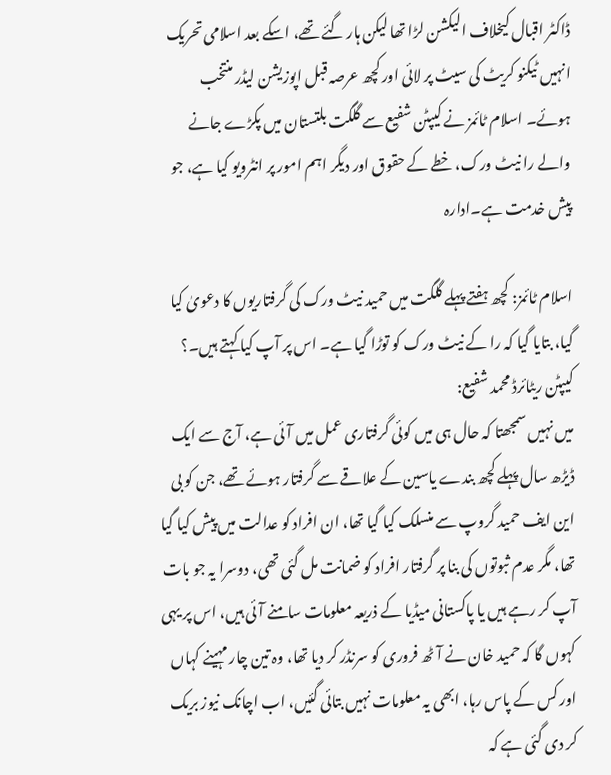ڈاکٹر اقبال کیخلاف الیکشن لڑا تھا لیکن ہار گئے تھے، اسکے بعد اسلامی تحریک انہیں ٹیکنو کریٹ کی سیٹ پر لائی اور کچھ عرصہ قبل اپوزیشن لیڈر منتخب ہوئے۔ اسلام ٹائمز نے کیپٹن شفیع سے گلگت بلتستان میں پکڑے جانے والے را نیٹ ورک، خطے کے حقوق اور دیگر اہم امور پر انٹرویو کیا ہے، جو پیش خدمت ہے۔ادارہ

اسلام ٹائمز: کچھ ہفتے پہلے گلگت میں حمید نیٹ ورک کی گرفتاریوں کا دعویٰ کیا گیا، بتایا گیا کہ را کے نیٹ ورک کو توڑا گیا ہے۔ اس پر آپ کیا کہتے ہیں۔؟
کیپٹن ریٹائرڈ محمد شفیع:
میں نہیں سمجھتا کہ حال ہی میں کوئی گرفتاری عمل میں آئی ہے، آج سے ایک ڈیڑھ سال پہلے کچھ بندے یاسین کے علاقے سے گرفتار ہوئے تھے، جن کو بی این ایف حمید گروپ سے منسلک کیا گیا تھا، ان افراد کو عدالت میں پیش کیا گیا تھا، مگر عدم ثبوتوں کی بنا پر گرفتار افراد کو ضمانت مل گئی تھی، دوسرا یہ جو بات آپ کر رہے ہیں یا پاکستانی میڈیا کے ذریعہ معلومات سامنے آئی ہیں، اس پر یہی کہوں گا کہ حمید خان نے آٹھ فروری کو سرنڈر کر دیا تھا، وہ تین چار مہینے کہاں اور کس کے پاس رہا، ابھی یہ معلومات نہیں بتائی گئیں، اب اچانک نیوز بریک کر دی گئی ہے کہ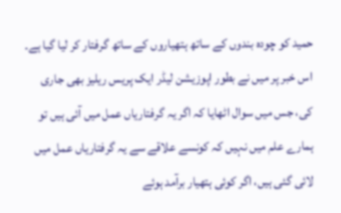حمید کو چودہ بندوں کے ساتھ ہتھیاروں کے ساتھ گرفتار کر لیا گیا ہے۔ اس خبر پر میں نے بطور اپوزیشن لیڈر ایک پریس ریلیز بھی جاری کی، جس میں سوال اٹھایا کہ اگر یہ گرفتاریاں عمل میں آئی ہیں تو ہمارے علم میں نہیں کہ کونسے علاقے سے یہ گرفتاریاں عمل میں لائی گئی ہیں، اگر کوئی ہتھیار برآمد ہوئے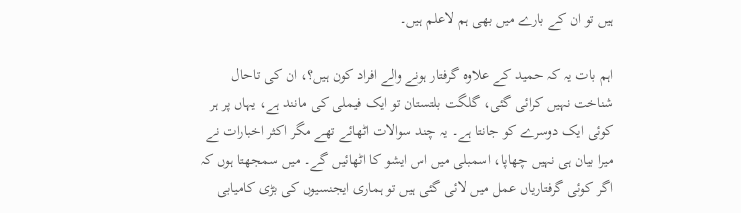ہیں تو ان کے بارے میں بھی ہم لاعلم ہیں۔

اہم بات یہ کہ حمید کے علاوہ گرفتار ہونے والے افراد کون ہیں؟، ان کی تاحال شناخت نہیں کرائی گئی، گلگت بلتستان تو ایک فیملی کی مانند ہے، یہاں پر ہر کوئی ایک دوسرے کو جانتا ہے۔ یہ چند سوالات اٹھائے تھے مگر اکثر اخبارات نے میرا بیان ہی نہیں چھاپا، اسمبلی میں اس ایشو کا اٹھائیں گے۔ میں سمجھتا ہوں کہ اگر کوئی گرفتاریاں عمل میں لائی گئی ہیں تو ہماری ایجنسیوں کی بڑی کامیابی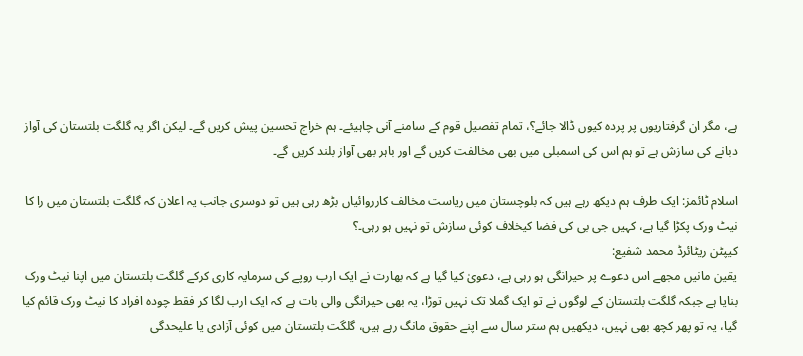ہے، مگر ان گرفتاریوں پر پردہ کیوں ڈالا جائے؟، تمام تفصیل قوم کے سامنے آنی چاہیئے۔ ہم خراج تحسین پیش کریں گے۔ لیکن اگر یہ گلگت بلتستان کی آواز دبانے کی سازش ہے تو ہم اس کی اسمبلی میں بھی مخالفت کریں گے اور باہر بھی آواز بلند کریں گے۔

اسلام ٹائمز: ایک طرف ہم دیکھ رہے ہیں کہ بلوچستان میں ریاست مخالف کارروائیاں بڑھ رہی ہیں تو دوسری جانب یہ اعلان کہ گلگت بلتستان میں را کا نیٹ ورک پکڑا گیا ہے، کہیں جی بی کی فضا کیخلاف کوئی سازش تو نہیں ہو رہی۔؟
کیپٹن ریٹائرڈ محمد شفیع:
یقین مانیں مجھے اس دعوے پر حیرانگی ہو رہی ہے، دعویٰ کیا گیا ہے کہ بھارت نے ایک ارب روپے کی سرمایہ کاری کرکے گلگت بلتستان میں اپنا نیٹ ورک بنایا ہے جبکہ گلگت بلتستان کے لوگوں نے تو ایک گملا تک نہیں توڑا، یہ بھی حیرانگی والی بات ہے کہ ایک ارب لگا کر فقط چودہ افراد کا نیٹ ورک قائم کیا گیا، یہ تو پھر کچھ بھی نہیں، دیکھیں ہم ستر سال سے اپنے حقوق مانگ رہے ہیں، گلگت بلتستان میں کوئی آزادی یا علیحدگی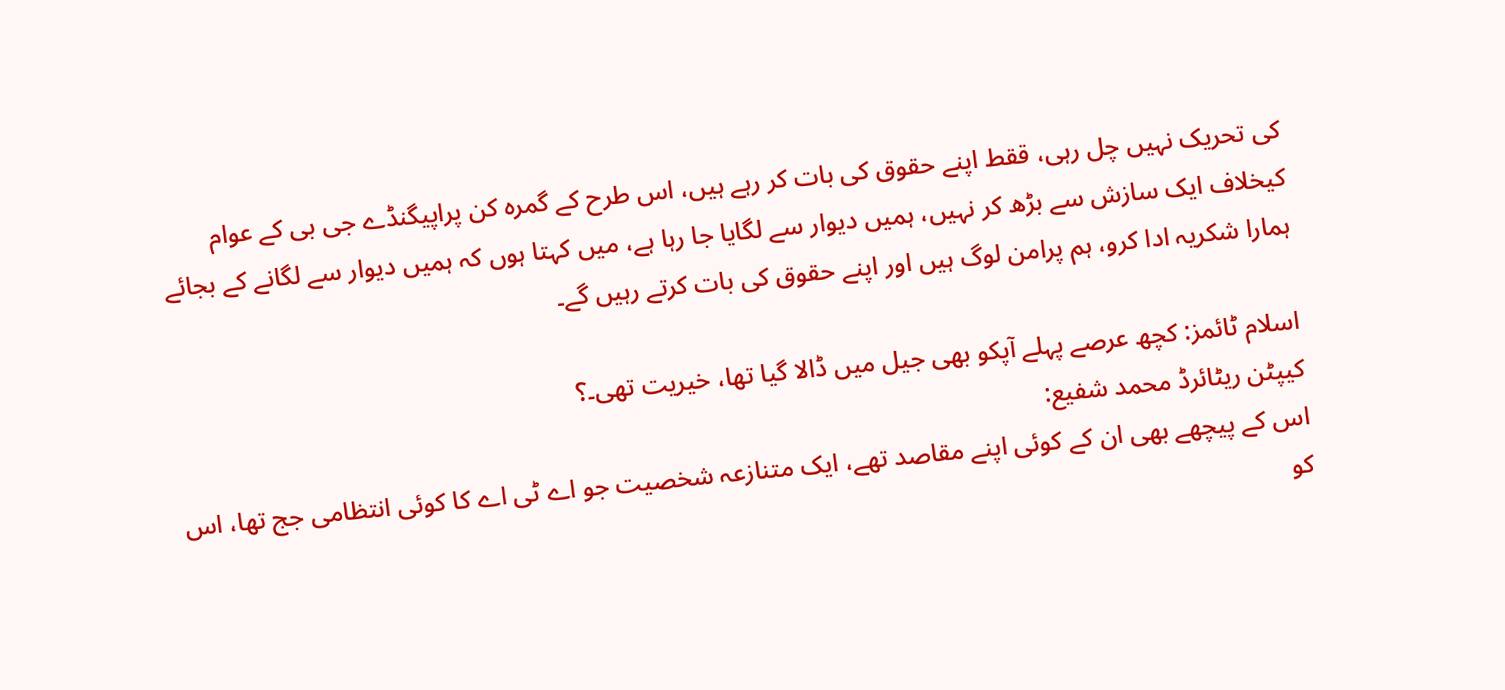کی تحریک نہیں چل رہی، ققط اپنے حقوق کی بات کر رہے ہیں، اس طرح کے گمرہ کن پراپیگنڈے جی بی کے عوام کیخلاف ایک سازش سے بڑھ کر نہیں، ہمیں دیوار سے لگایا جا رہا ہے، میں کہتا ہوں کہ ہمیں دیوار سے لگانے کے بجائے ہمارا شکریہ ادا کرو، ہم پرامن لوگ ہیں اور اپنے حقوق کی بات کرتے رہیں گے۔

اسلام ٹائمز: کچھ عرصے پہلے آپکو بھی جیل میں ڈالا گیا تھا، خیریت تھی۔؟
کیپٹن ریٹائرڈ محمد شفیع:
اس کے پیچھے بھی ان کے کوئی اپنے مقاصد تھے، ایک متنازعہ شخصیت جو اے ٹی اے کا کوئی انتظامی جج تھا، اس کو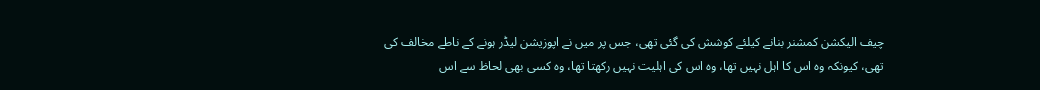چیف الیکشن کمشنر بنانے کیلئے کوشش کی گئی تھی، جس پر میں نے اپوزیشن لیڈر ہونے کے ناطے مخالف کی تھی، کیونکہ وہ اس کا اہل نہیں تھا، وہ اس کی اہلیت نہیں رکھتا تھا، وہ کسی بھی لحاظ سے اس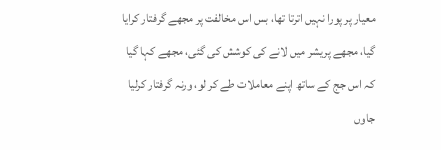معیار پر پورا نہیں اترتا تھا، بس اس مخالفت پر مجھے گرفتار کرایا گیا، مجھے پریشر میں لانے کی کوشش کی گئی، مجھے کہا گیا کہ اس جج کے ساتھ اپنے معاملات طے کر لو، ورنہ گرفتار کرلیا جاوں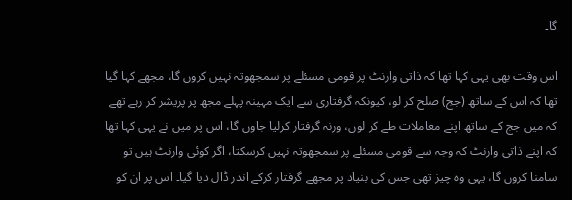گا۔

اس وقت بھی یہی کہا تھا کہ ذاتی وارنٹ پر قومی مسئلے پر سمجھوتہ نہیں کروں گا، مجھے کہا گیا تھا کہ اس کے ساتھ (جج) صلح کر لو، کیونکہ گرفتاری سے ایک مہینہ پہلے مجھ پر پریشر کر رہے تھے کہ میں جج کے ساتھ اپنے معاملات طے کر لوں، ورنہ گرفتار کرلیا جاوں گا، اس پر میں نے یہی کہا تھا کہ اپنے ذاتی وارنٹ کہ وجہ سے قومی مسئلے پر سمجھوتہ نہیں کرسکتا، اگر کوئی وارنٹ ہیں تو سامنا کروں گا، یہی وہ چیز تھی جس کی بنیاد پر مجھے گرفتار کرکے اندر ڈال دیا گیا۔ اس پر ان کو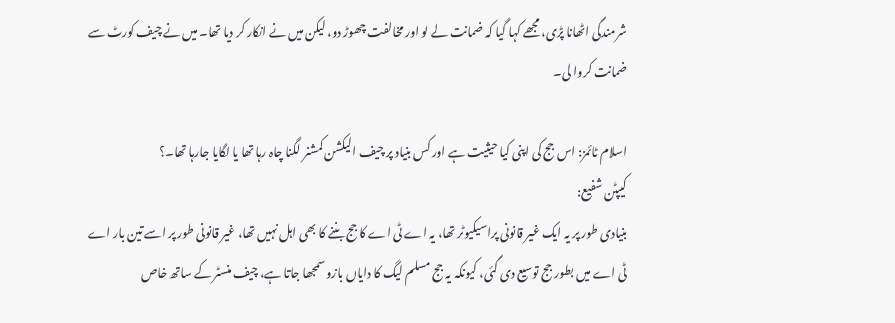شرمندگی اٹھانا پڑی، مجھے کہا گیا کہ ضمانت لے لو اور مخالفت چھوڑ دو، لیکن میں نے انکار کر دیا تھا۔ میں نے چیف کورٹ سے ضمانت کروا لی۔

اسلام ٹائمز: اس جج کی اپنی کیا حیثیت ہے اور کس بنیاد پر چیف الیکشن کمشنر لگنا چاہ رہا تھا یا لگایا جارہا تھا۔؟
کیپٹن شفیع:
بنیادی طور پر یہ ایک غیر قانونی پراسیکیوٹر تھا، یہ اے ٹی اے کا جج بننے کا بھی اہل نہیں تھا، غیر قانونی طور پر اسے تین بار اے ٹی اے میں بطور جج توسیع دی گئی، کیونکہ یہ جج مسلم لیگ کا دایاں بازو سمجھا جاتا ہے، چیف منسٹر کے ساتھ خاص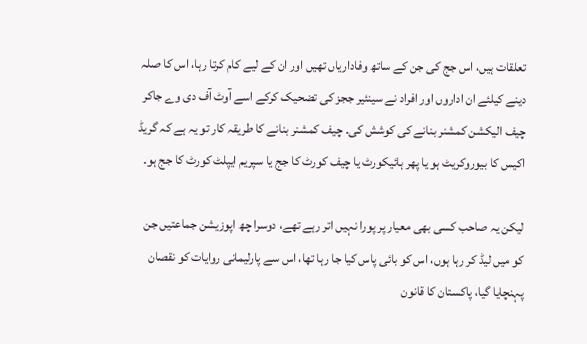تعلقات ہیں، اس جج کی جن کے ساتھ وفاداریاں تھیں اور ان کے لیے کام کرتا رہا، اس کا صلہ دینے کیلئے ان اداروں اور افراد نے سینئیر ججز کی تضحیک کرکے اسے آوٹ آف دی وے جاکر چیف الیکشن کمشنر بنانے کی کوشش کی۔ چیف کمشنر بنانے کا طریقہ کار تو یہ ہے کہ گریڈ اکیس کا بیوروکریٹ ہو یا پھر ہائیکورٹ یا چیف کورٹ کا جج یا سپریم ایپلٹ کورٹ کا جج ہو۔

لیکن یہ صاحب کسی بھی معیار پر پورا نہیں اتر رہے تھے، دوسرا چھ اپوزیشن جماعتیں جن کو میں لیڈ کر رہا ہوں، اس کو بائی پاس کیا جا رہا تھا، اس سے پارلیمانی روایات کو نقصان پہنچایا گیا، پاکستان کا قانون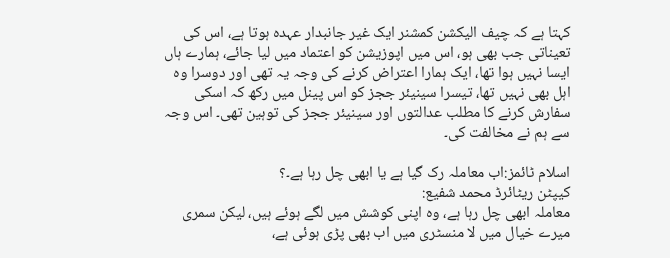کہتا ہے کہ چیف الیکشن کمشنر ایک غیر جانبدار عہدہ ہوتا ہے، اس کی تعیناتی جب بھی ہو، اس میں اپوزیشن کو اعتماد میں لیا جائے، ہمارے ہاں ایسا نہیں ہوا تھا، ایک ہمارا اعتراض کرنے کی وجہ یہ تھی اور دوسرا وہ اہل بھی نہیں تھا، تیسرا سینیئر ججز کو اس پینل میں رکھ کہ اسکی سفارش کرنے کا مطلب عدالتوں اور سینیئر ججز کی توہین تھی۔ اس وجہ سے ہم نے مخالفت کی۔

اسلام ٹائمز:اب معاملہ رک گیا ہے یا ابھی چل رہا ہے۔؟
کیپٹن ریٹائرڈ محمد شفیع:
معاملہ ابھی چل رہا ہے، وہ اپنی کوشش میں لگے ہوئے ہیں، لیکن سمری میرے خیال میں لا منسٹری میں اب بھی پڑی ہوئی ہے،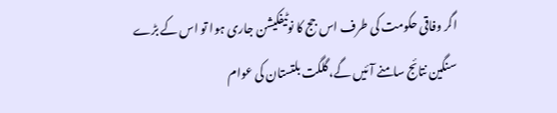اگر وفاقی حکومت کی طرف اس جج کا نوٹیفکیشن جاری ہوا تو اس کے بڑے سنگین نتائج سامنے آئیں گے، گلگت بلتستان کی عوام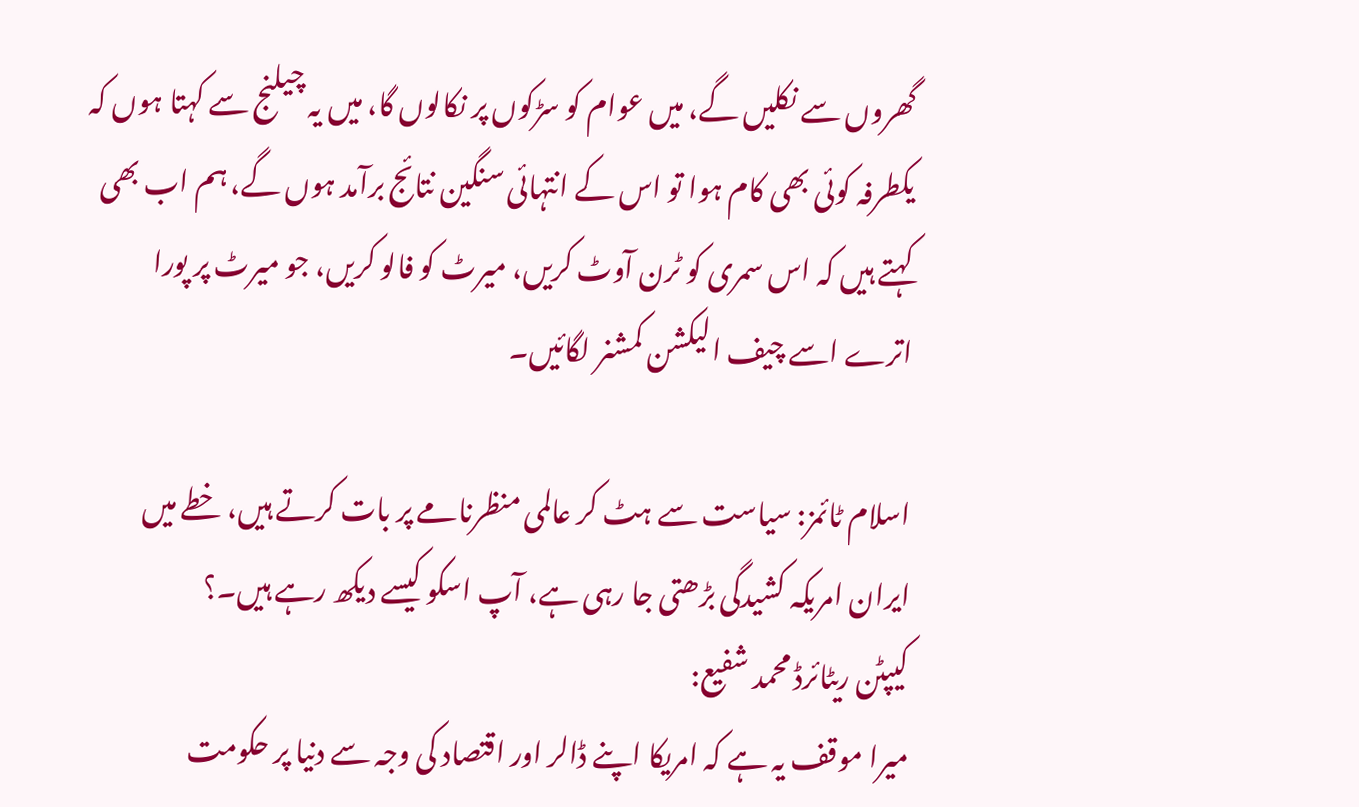گھروں سے نکلیں گے، میں عوام کو سڑکوں پر نکالوں گا، میں یہ چیلنج سے کہتا ہوں کہ یکطرفہ کوئی بھی کام ہوا تو اس کے انتہائی سنگین نتائج برآمد ہوں گے، ہم اب بھی کہتے ہیں کہ اس سمری کو ٹرن آوٹ کریں، میرٹ کو فالو کریں، جو میرٹ پر پورا اترے اسے چیف الیکشن کمشنر لگائیں۔

اسلام ٹائمز: سیاست سے ہٹ کر عالمی منظرنامے پر بات کرتے ہیں، خطے میں ایران امریکہ کشیدگی بڑھتی جا رہی ہے، آپ اسکو کیسے دیکھ رہے ہیں۔؟
کیپٹن ریٹائرڈ محمد شفیع:
میرا موقف یہ ہے کہ امریکا اپنے ڈالر اور اقتصاد کی وجہ سے دنیا پر حکومت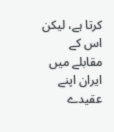کرتا ہے، لیکن اس کے مقابلے میں ایران اپنے عقیدے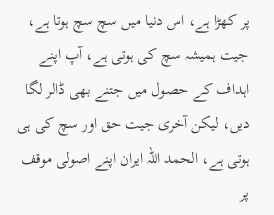پر کھڑا ہے، اس دنیا میں سچ سچ ہوتا ہے، جیت ہمیشہ سچ کی ہوتی ہے، آپ اپنے اہداف کے حصول میں جتنے بھی ڈالر لگا دیں، لیکن آخری جیت حق اور سچ کی ہی ہوتی ہے، الحمد اللہ ایران اپنے اصولی موقف پر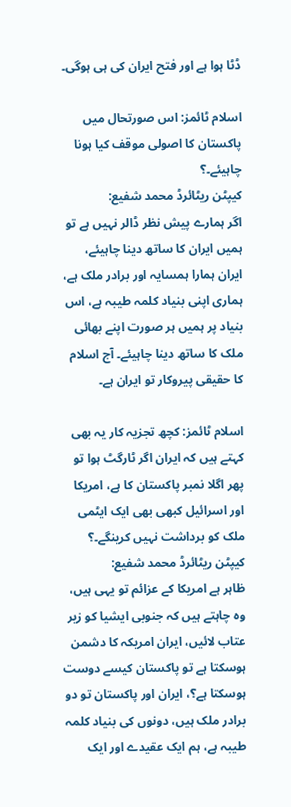ڈٹا ہوا ہے اور فتح ایران کی ہی ہوگی۔

اسلام ٹائمز: اس صورتحال میں پاکستان کا اصولی موقف کیا ہونا چاہیئے۔؟
کیپٹن ریٹائرڈ محمد شفیع:
اگر ہمارے پیش نظر ڈالر نہیں ہے تو ہمیں ایران کا ساتھ دینا چاہیئے، ایران ہمارا ہمسایہ اور برادر ملک ہے، ہماری اپنی بنیاد کلمہ طیبہ ہے، اس بنیاد پر ہمیں ہر صورت اپنے بھائی ملک کا ساتھ دینا چاہیئے۔ آج اسلام کا حقیقی پیروکار تو ایران ہے۔

اسلام ٹائمز: کچھ تجزیہ کار یہ بھی کہتے ہیں کہ ایران اگر ٹارگٹ ہوا تو پھر اگلا نمبر پاکستان کا ہے، امریکا اور اسرائیل کبھی بھی ایک ایٹمی ملک کو برداشت نہیں کرینگے۔؟
کیپٹن ریٹائرڈ محمد شفیع:
ظاہر ہے امریکا کے عزائم تو یہی ہیں، وہ چاہتے ہیں کہ جنوبی ایشیا کو زیر عتاب لائیں، ایران امریکہ کا دشمن ہوسکتا ہے تو پاکستان کیسے دوست ہوسکتا ہے؟، ایران اور پاکستان تو دو برادر ملک ہیں، دونوں کی بنیاد کلمہ طیبہ ہے، ہم ایک عقیدے اور ایک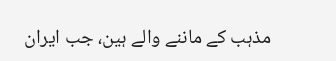مذہب کے ماننے والے ہین، جب ایران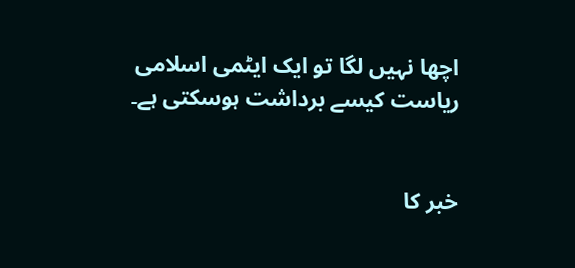اچھا نہیں لگا تو ایک ایٹمی اسلامی ریاست کیسے برداشت ہوسکتی ہے۔


خبر کا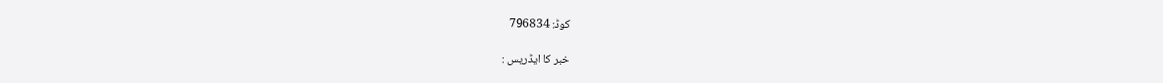کوڈ: 796834

خبر کا ایڈریس :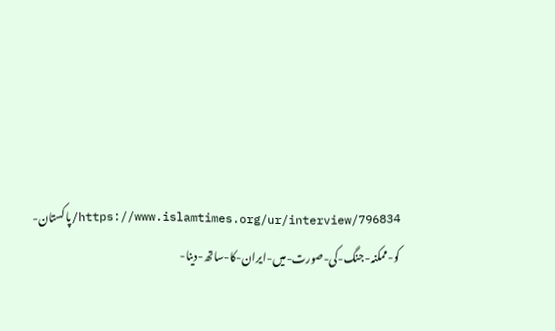https://www.islamtimes.org/ur/interview/796834/پاکستان-کو-ممکنہ-جنگ-کی-صورت-میں-ایران-کا-ساتھ-دینا-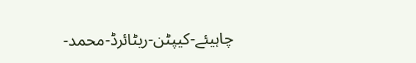چاہیئے-کیپٹن-ریٹائرڈ-محمد-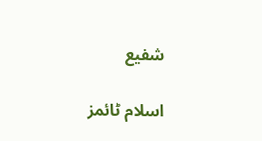شفیع

اسلام ٹائمز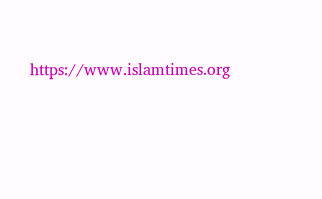https://www.islamtimes.org